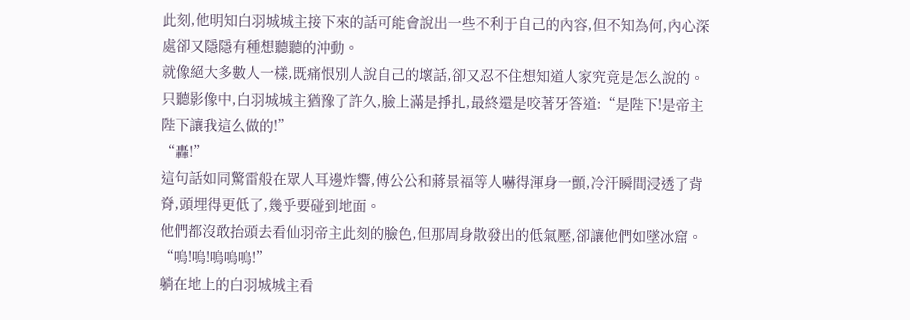此刻,他明知白羽城城主接下來的話可能會說出一些不利于自己的內容,但不知為何,內心深處卻又隱隱有種想聽聽的沖動。
就像絕大多數人一樣,既痛恨別人說自己的壞話,卻又忍不住想知道人家究竟是怎么說的。
只聽影像中,白羽城城主猶豫了許久,臉上滿是掙扎,最終還是咬著牙答道:“是陛下!是帝主陛下讓我這么做的!”
“轟!”
這句話如同驚雷般在眾人耳邊炸響,傅公公和蔣景福等人嚇得渾身一顫,冷汗瞬間浸透了背脊,頭埋得更低了,幾乎要碰到地面。
他們都沒敢抬頭去看仙羽帝主此刻的臉色,但那周身散發出的低氣壓,卻讓他們如墜冰窟。
“嗚!嗚!嗚嗚嗚!”
躺在地上的白羽城城主看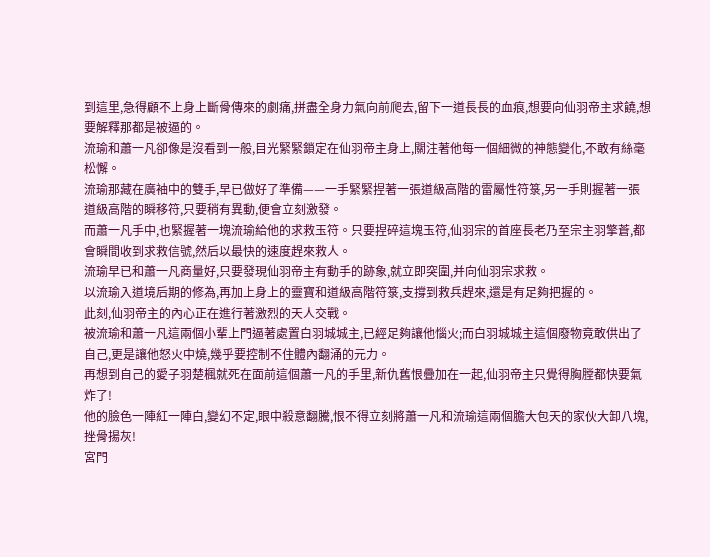到這里,急得顧不上身上斷骨傳來的劇痛,拼盡全身力氣向前爬去,留下一道長長的血痕,想要向仙羽帝主求饒,想要解釋那都是被逼的。
流瑜和蕭一凡卻像是沒看到一般,目光緊緊鎖定在仙羽帝主身上,關注著他每一個細微的神態變化,不敢有絲毫松懈。
流瑜那藏在廣袖中的雙手,早已做好了準備——一手緊緊捏著一張道級高階的雷屬性符箓,另一手則握著一張道級高階的瞬移符,只要稍有異動,便會立刻激發。
而蕭一凡手中,也緊握著一塊流瑜給他的求救玉符。只要捏碎這塊玉符,仙羽宗的首座長老乃至宗主羽擎蒼,都會瞬間收到求救信號,然后以最快的速度趕來救人。
流瑜早已和蕭一凡商量好,只要發現仙羽帝主有動手的跡象,就立即突圍,并向仙羽宗求救。
以流瑜入道境后期的修為,再加上身上的靈寶和道級高階符箓,支撐到救兵趕來,還是有足夠把握的。
此刻,仙羽帝主的內心正在進行著激烈的天人交戰。
被流瑜和蕭一凡這兩個小輩上門逼著處置白羽城城主,已經足夠讓他惱火;而白羽城城主這個廢物竟敢供出了自己,更是讓他怒火中燒,幾乎要控制不住體內翻涌的元力。
再想到自己的愛子羽楚楓就死在面前這個蕭一凡的手里,新仇舊恨疊加在一起,仙羽帝主只覺得胸膛都快要氣炸了!
他的臉色一陣紅一陣白,變幻不定,眼中殺意翻騰,恨不得立刻將蕭一凡和流瑜這兩個膽大包天的家伙大卸八塊,挫骨揚灰!
宮門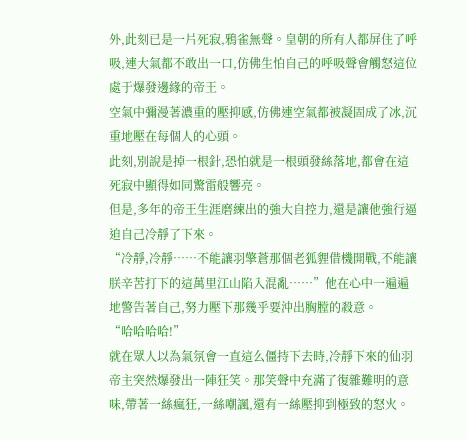外,此刻已是一片死寂,鴉雀無聲。皇朝的所有人都屏住了呼吸,連大氣都不敢出一口,仿佛生怕自己的呼吸聲會觸怒這位處于爆發邊緣的帝王。
空氣中彌漫著濃重的壓抑感,仿佛連空氣都被凝固成了冰,沉重地壓在每個人的心頭。
此刻,別說是掉一根針,恐怕就是一根頭發絲落地,都會在這死寂中顯得如同驚雷般響亮。
但是,多年的帝王生涯磨練出的強大自控力,還是讓他強行逼迫自己冷靜了下來。
“冷靜,冷靜……不能讓羽擎蒼那個老狐貍借機開戰,不能讓朕辛苦打下的這萬里江山陷入混亂……”他在心中一遍遍地警告著自己,努力壓下那幾乎要沖出胸膛的殺意。
“哈哈哈哈!”
就在眾人以為氣氛會一直這么僵持下去時,冷靜下來的仙羽帝主突然爆發出一陣狂笑。那笑聲中充滿了復雜難明的意味,帶著一絲瘋狂,一絲嘲諷,還有一絲壓抑到極致的怒火。